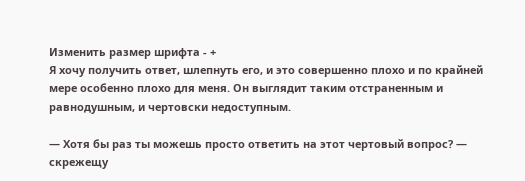Изменить размер шрифта - +
Я хочу получить ответ, шлепнуть его, и это совершенно плохо и по крайней мере особенно плохо для меня. Он выглядит таким отстраненным и равнодушным, и чертовски недоступным.

— Хотя бы раз ты можешь просто ответить на этот чертовый вопрос? — скрежещу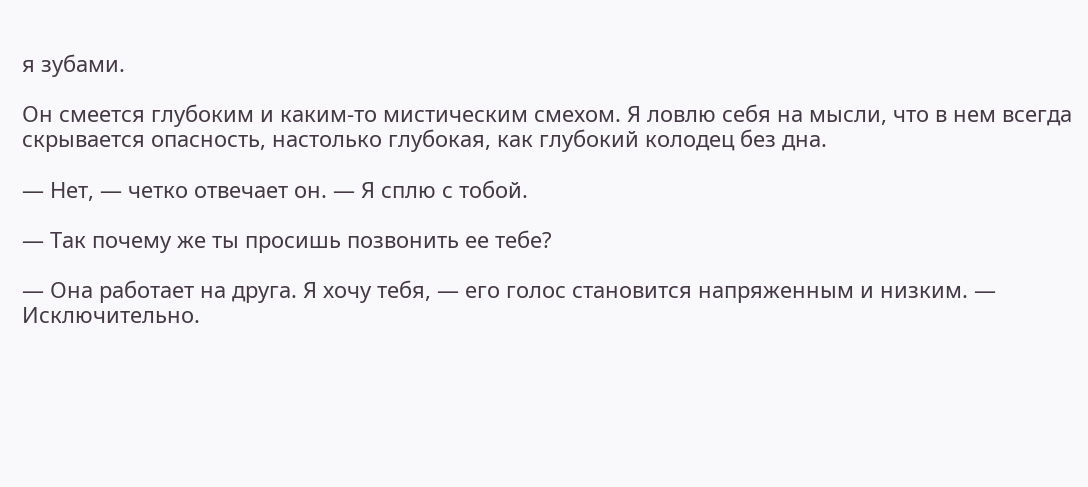я зубами.

Он смеется глубоким и каким-то мистическим смехом. Я ловлю себя на мысли, что в нем всегда скрывается опасность, настолько глубокая, как глубокий колодец без дна.

— Нет, — четко отвечает он. — Я сплю с тобой.

— Так почему же ты просишь позвонить ее тебе?

— Она работает на друга. Я хочу тебя, — его голос становится напряженным и низким. — Исключительно.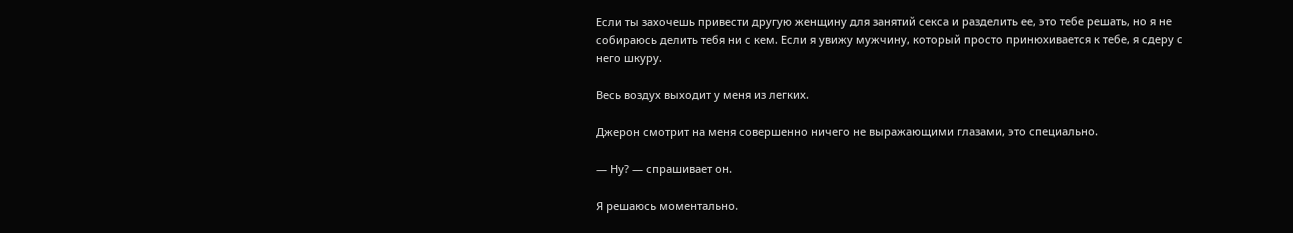Если ты захочешь привести другую женщину для занятий секса и разделить ее, это тебе решать, но я не собираюсь делить тебя ни с кем. Если я увижу мужчину, который просто принюхивается к тебе, я сдеру с него шкуру.

Весь воздух выходит у меня из легких.

Джерон смотрит на меня совершенно ничего не выражающими глазами, это специально.

— Ну? — спрашивает он.

Я решаюсь моментально.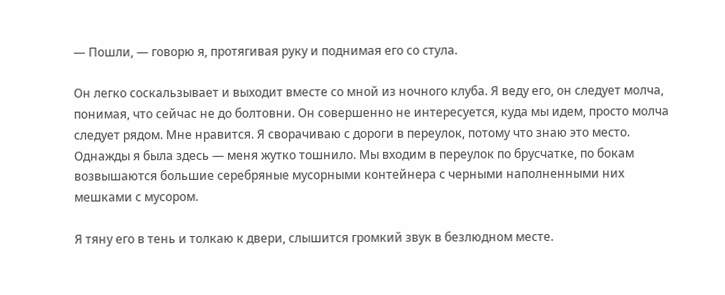— Пошли, — говорю я, протягивая руку и поднимая его со стула.

Он легко соскальзывает и выходит вместе со мной из ночного клуба. Я веду его, он следует молча, понимая, что сейчас не до болтовни. Он совершенно не интересуется, куда мы идем, просто молча следует рядом. Мне нравится. Я сворачиваю с дороги в переулок, потому что знаю это место. Однажды я была здесь — меня жутко тошнило. Мы входим в переулок по брусчатке, по бокам возвышаются большие серебряные мусорными контейнера с черными наполненными них мешками с мусором.

Я тяну его в тень и толкаю к двери, слышится громкий звук в безлюдном месте.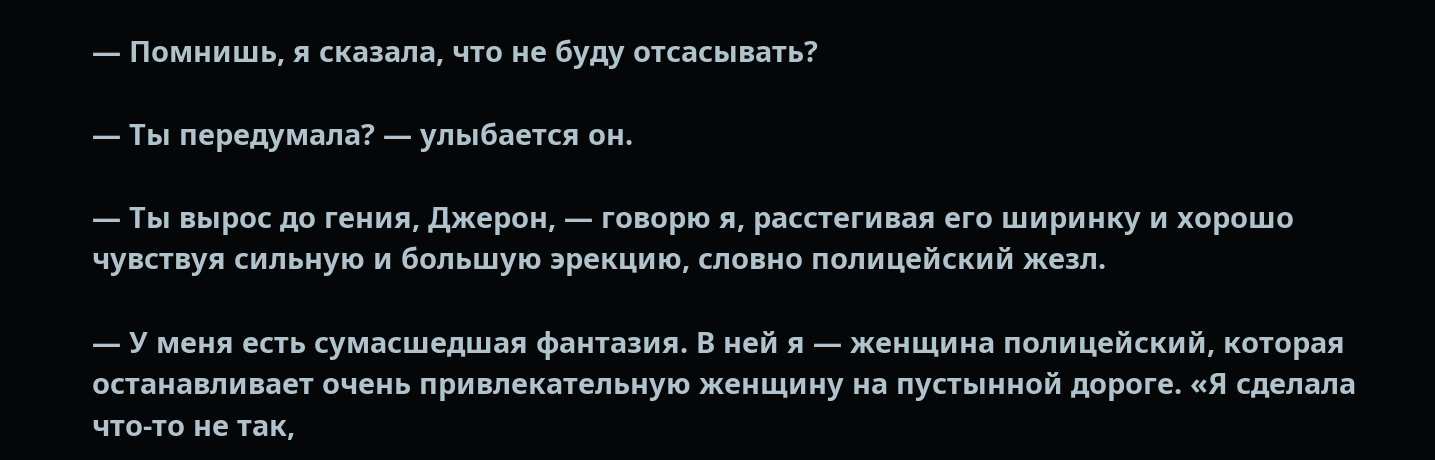— Помнишь, я сказала, что не буду отсасывать?

— Ты передумала? — улыбается он.

— Ты вырос до гения, Джерон, — говорю я, расстегивая его ширинку и хорошо чувствуя сильную и большую эрекцию, словно полицейский жезл.

— У меня есть сумасшедшая фантазия. В ней я — женщина полицейский, которая останавливает очень привлекательную женщину на пустынной дороге. «Я сделала что-то не так,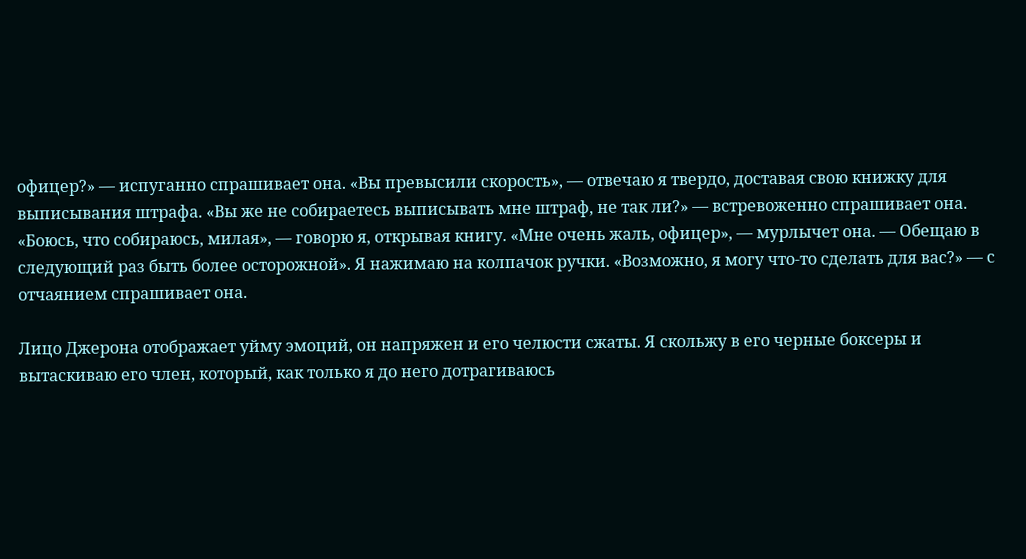офицер?» — испуганно спрашивает она. «Вы превысили скорость», — отвечаю я твердо, доставая свою книжку для выписывания штрафа. «Вы же не собираетесь выписывать мне штраф, не так ли?» — встревоженно спрашивает она. «Боюсь, что собираюсь, милая», — говорю я, открывая книгу. «Мне очень жаль, офицер», — мурлычет она. — Обещаю в следующий раз быть более осторожной». Я нажимаю на колпачок ручки. «Возможно, я могу что-то сделать для вас?» — с отчаянием спрашивает она.

Лицо Джерона отображает уйму эмоций, он напряжен и его челюсти сжаты. Я скольжу в его черные боксеры и вытаскиваю его член, который, как только я до него дотрагиваюсь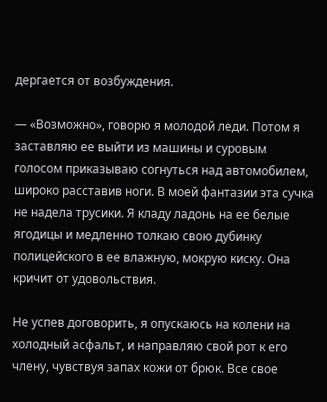дергается от возбуждения.

— «Возможно», говорю я молодой леди. Потом я заставляю ее выйти из машины и суровым голосом приказываю согнуться над автомобилем, широко расставив ноги. В моей фантазии эта сучка не надела трусики. Я кладу ладонь на ее белые ягодицы и медленно толкаю свою дубинку полицейского в ее влажную, мокрую киску. Она кричит от удовольствия.

Не успев договорить, я опускаюсь на колени на холодный асфальт, и направляю свой рот к его члену, чувствуя запах кожи от брюк. Все свое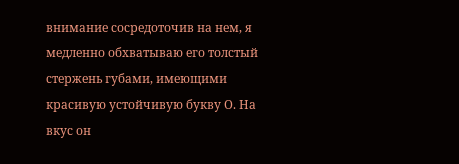внимание сосредоточив на нем, я медленно обхватываю его толстый стержень губами, имеющими красивую устойчивую букву О. На вкус он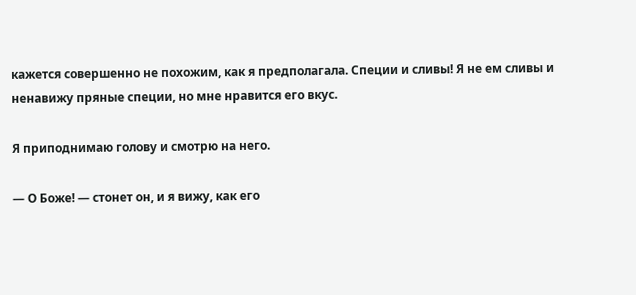кажется совершенно не похожим, как я предполагала. Специи и сливы! Я не ем сливы и ненавижу пряные специи, но мне нравится его вкус.

Я приподнимаю голову и смотрю на него.

— О Боже! — стонет он, и я вижу, как его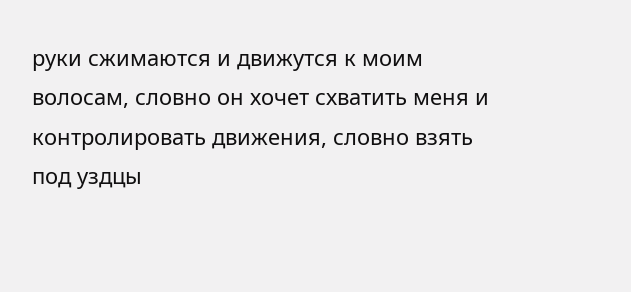руки сжимаются и движутся к моим волосам, словно он хочет схватить меня и контролировать движения, словно взять под уздцы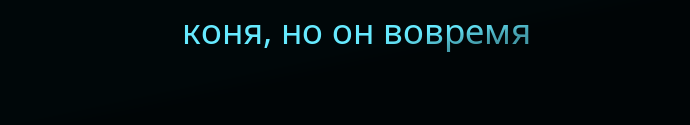коня, но он вовремя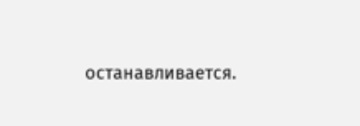останавливается.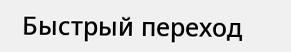Быстрый переход